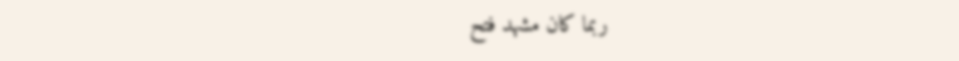ربما كان مشهد فتح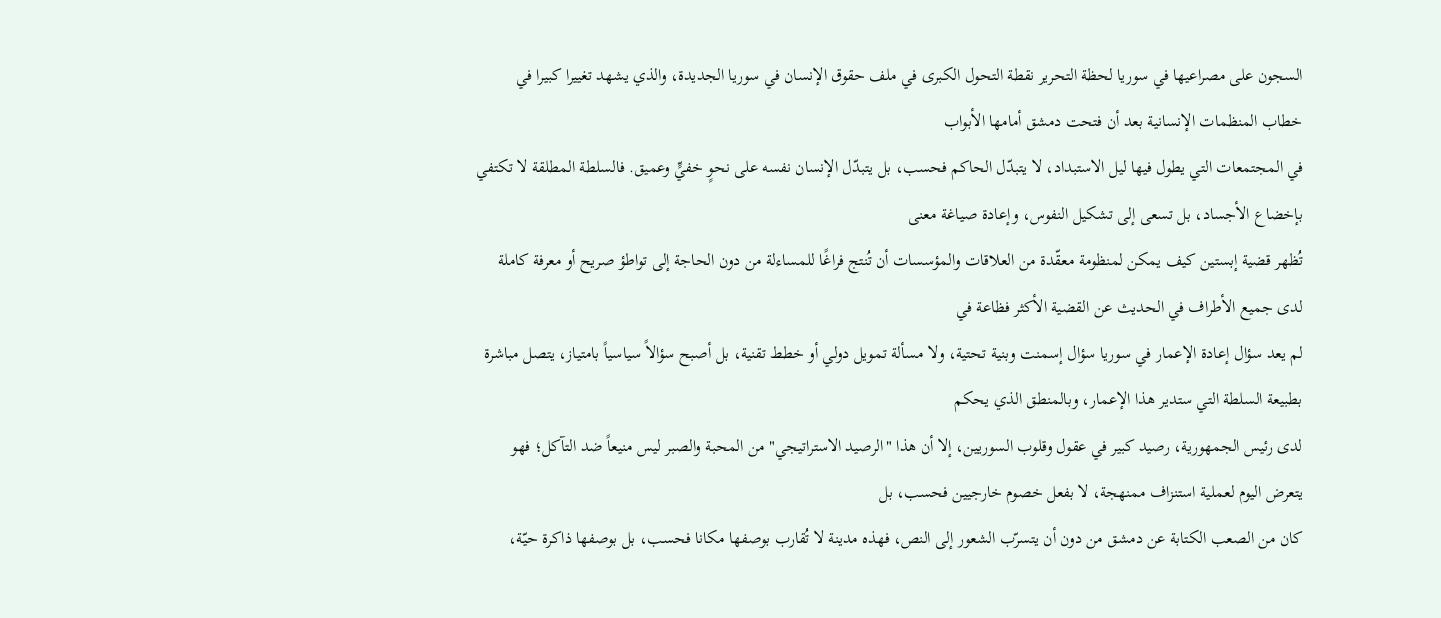السجون على مصراعيها في سوريا لحظة التحرير نقطة التحول الكبرى في ملف حقوق الإنسان في سوريا الجديدة، والذي يشهد تغييرا كبيرا في خطاب المنظمات الإنسانية بعد أن فتحت دمشق أمامها الأبواب
في المجتمعات التي يطول فيها ليل الاستبداد، لا يتبدّل الحاكم فحسب، بل يتبدّل الإنسان نفسه على نحوٍ خفيٍّ وعميق. فالسلطة المطلقة لا تكتفي بإخضاع الأجساد، بل تسعى إلى تشكيل النفوس، وإعادة صياغة معنى
تُظهر قضية إبستين كيف يمكن لمنظومة معقّدة من العلاقات والمؤسسات أن تُنتج فراغًا للمساءلة من دون الحاجة إلى تواطؤ صريح أو معرفة كاملة لدى جميع الأطراف في الحديث عن القضية الأكثر فظاعة في
لم يعد سؤال إعادة الإعمار في سوريا سؤال إسمنت وبنية تحتية، ولا مسألة تمويل دولي أو خطط تقنية، بل أصبح سؤالاً سياسياً بامتياز، يتصل مباشرة بطبيعة السلطة التي ستدير هذا الإعمار، وبالمنطق الذي يحكم
لدى رئيس الجمهورية، رصيد كبير في عقول وقلوب السوريين، إلا أن هذا "الرصيد الاستراتيجي" من المحبة والصبر ليس منيعاً ضد التآكل؛ فهو يتعرض اليوم لعملية استنزاف ممنهجة، لا بفعل خصوم خارجيين فحسب، بل
كان من الصعب الكتابة عن دمشق من دون أن يتسرّب الشعور إلى النص، فهذه مدينة لا تُقارب بوصفها مكانا فحسب، بل بوصفها ذاكرة حيّة،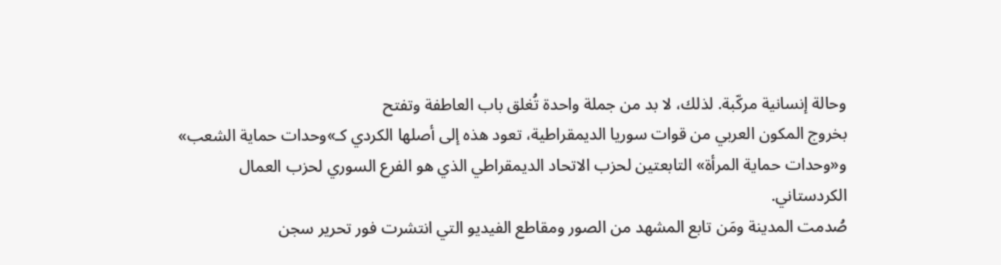وحالة إنسانية مركّبة. لذلك، لا بد من جملة واحدة تُغلق باب العاطفة وتفتح
بخروج المكون العربي من قوات سوريا الديمقراطية، تعود هذه إلى أصلها الكردي كـ»وحدات حماية الشعب» و«وحدات حماية المرأة» التابعتين لحزب الاتحاد الديمقراطي الذي هو الفرع السوري لحزب العمال الكردستاني.
صُدمت المدينة ومَن تابع المشهد من الصور ومقاطع الفيديو التي انتشرت فور تحرير سجن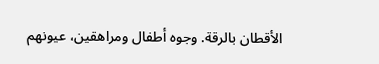الأقطان بالرقة. وجوه أطفال ومراهقين، عيونهم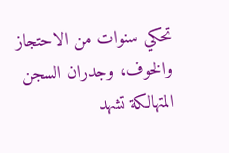تحكي سنوات من الاحتجاز والخوف، وجدران السجن المتهالكة تشهد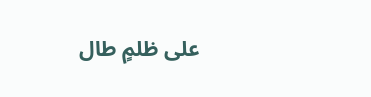على ظلمٍ طال